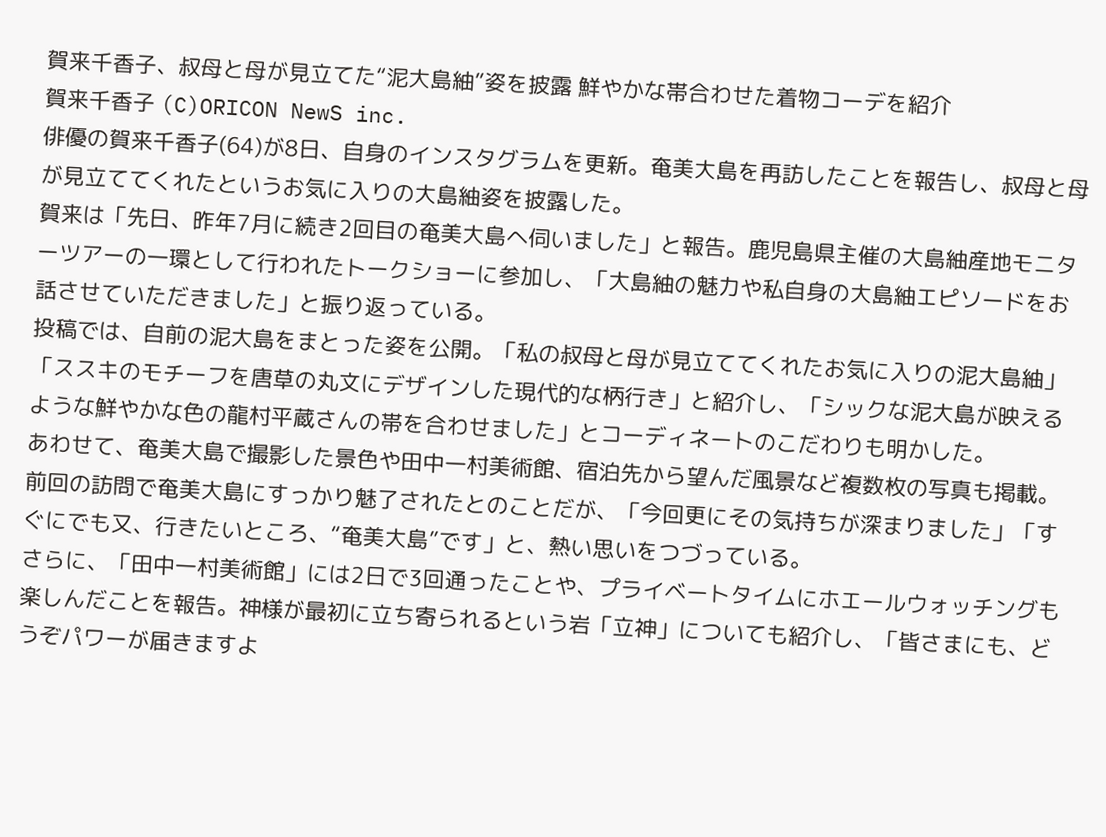賀来千香子、叔母と母が見立てた“泥大島紬”姿を披露 鮮やかな帯合わせた着物コーデを紹介
賀来千香子 (C)ORICON NewS inc.
俳優の賀来千香子(64)が8日、自身のインスタグラムを更新。奄美大島を再訪したことを報告し、叔母と母が見立ててくれたというお気に入りの大島紬姿を披露した。
賀来は「先日、昨年7月に続き2回目の奄美大島へ伺いました」と報告。鹿児島県主催の大島紬産地モニターツアーの一環として行われたトークショーに参加し、「大島紬の魅力や私自身の大島紬エピソードをお話させていただきました」と振り返っている。
投稿では、自前の泥大島をまとった姿を公開。「私の叔母と母が見立ててくれたお気に入りの泥大島紬」「ススキのモチーフを唐草の丸文にデザインした現代的な柄行き」と紹介し、「シックな泥大島が映えるような鮮やかな色の龍村平蔵さんの帯を合わせました」とコーディネートのこだわりも明かした。
あわせて、奄美大島で撮影した景色や田中一村美術館、宿泊先から望んだ風景など複数枚の写真も掲載。前回の訪問で奄美大島にすっかり魅了されたとのことだが、「今回更にその気持ちが深まりました」「すぐにでも又、行きたいところ、“奄美大島”です」と、熱い思いをつづっている。
さらに、「田中一村美術館」には2日で3回通ったことや、プライベートタイムにホエールウォッチングも楽しんだことを報告。神様が最初に立ち寄られるという岩「立神」についても紹介し、「皆さまにも、どうぞパワーが届きますよ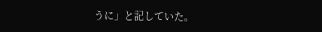うに」と記していた。